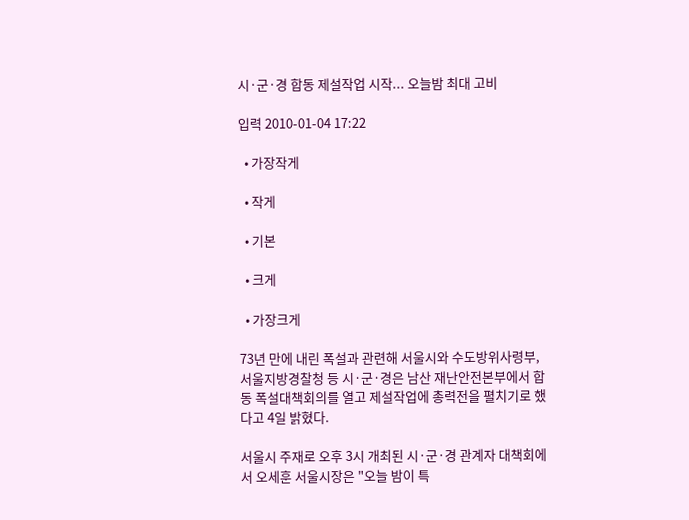시·군·경 합동 제설작업 시작... 오늘밤 최대 고비

입력 2010-01-04 17:22

  • 가장작게

  • 작게

  • 기본

  • 크게

  • 가장크게

73년 만에 내린 폭설과 관련해 서울시와 수도방위사령부, 서울지방경찰청 등 시·군·경은 남산 재난안전본부에서 합동 폭설대책회의를 열고 제설작업에 총력전을 펼치기로 했다고 4일 밝혔다.

서울시 주재로 오후 3시 개최된 시·군·경 관계자 대책회에서 오세훈 서울시장은 "오늘 밤이 특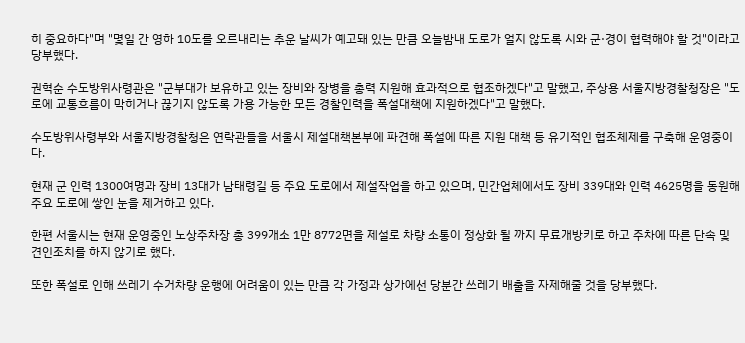히 중요하다"며 "몇일 간 영하 10도를 오르내리는 추운 날씨가 예고돼 있는 만큼 오늘밤내 도로가 얼지 않도록 시와 군·경이 협력해야 할 것"이라고 당부했다.

권혁순 수도방위사령관은 "군부대가 보유하고 있는 장비와 장병을 총력 지원해 효과적으로 협조하겠다"고 말했고, 주상용 서울지방경찰청장은 "도로에 교통흐름이 막히거나 끊기지 않도록 가용 가능한 모든 경찰인력을 폭설대책에 지원하겠다"고 말했다.

수도방위사령부와 서울지방경찰청은 연락관들을 서울시 제설대책본부에 파견해 폭설에 따른 지원 대책 등 유기적인 협조체제를 구축해 운영중이다.

현재 군 인력 1300여명과 장비 13대가 남태령길 등 주요 도로에서 제설작업을 하고 있으며, 민간업체에서도 장비 339대와 인력 4625명을 동원해 주요 도로에 쌓인 눈을 제거하고 있다.

한편 서울시는 현재 운영중인 노상주차장 총 399개소 1만 8772면을 제설로 차량 소통이 정상화 될 까지 무료개방키로 하고 주차에 따른 단속 및 견인조치를 하지 않기로 했다.

또한 폭설로 인해 쓰레기 수거차량 운행에 어려움이 있는 만큼 각 가정과 상가에선 당분간 쓰레기 배출을 자제해줄 것을 당부했다.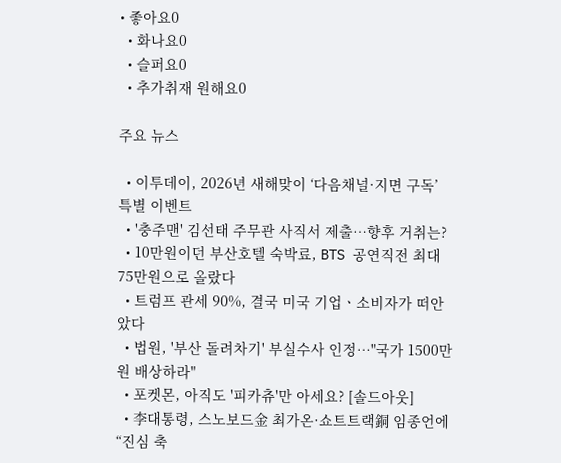• 좋아요0
  • 화나요0
  • 슬퍼요0
  • 추가취재 원해요0

주요 뉴스

  • 이투데이, 2026년 새해맞이 ‘다음채널·지면 구독’ 특별 이벤트
  • '충주맨' 김선태 주무관 사직서 제출…향후 거취는?
  • 10만원이던 부산호텔 숙박료, BTS 공연직전 최대 75만원으로 올랐다
  • 트럼프 관세 90%, 결국 미국 기업ㆍ소비자가 떠안았다
  • 법원, '부산 돌려차기' 부실수사 인정…"국가 1500만원 배상하라"
  • 포켓몬, 아직도 '피카츄'만 아세요? [솔드아웃]
  • 李대통령, 스노보드金 최가온·쇼트트랙銅 임종언에 “진심 축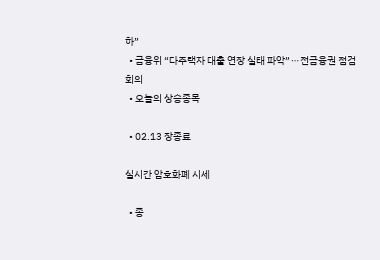하”
  • 금융위 “다주택자 대출 연장 실태 파악”⋯전금융권 점검회의
  • 오늘의 상승종목

  • 02.13 장종료

실시간 암호화폐 시세

  • 종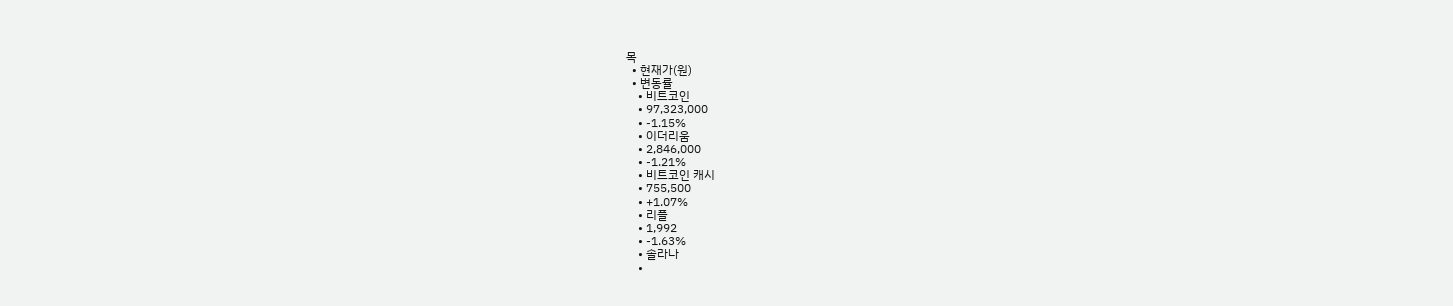목
  • 현재가(원)
  • 변동률
    • 비트코인
    • 97,323,000
    • -1.15%
    • 이더리움
    • 2,846,000
    • -1.21%
    • 비트코인 캐시
    • 755,500
    • +1.07%
    • 리플
    • 1,992
    • -1.63%
    • 솔라나
    •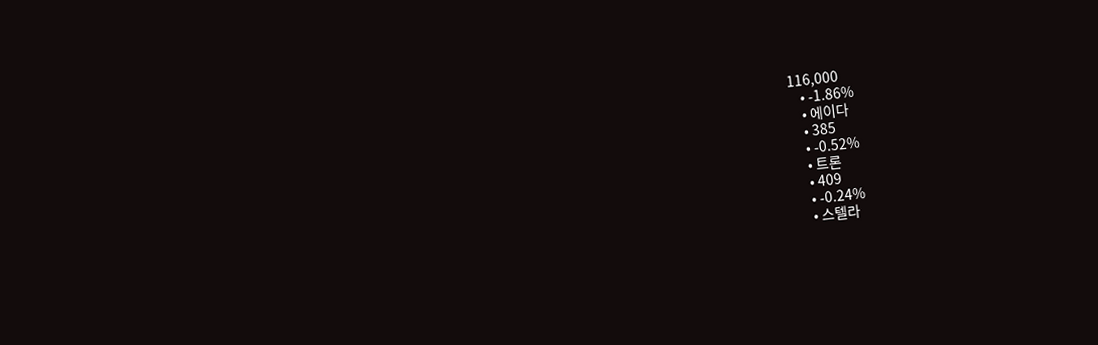116,000
    • -1.86%
    • 에이다
    • 385
    • -0.52%
    • 트론
    • 409
    • -0.24%
    • 스텔라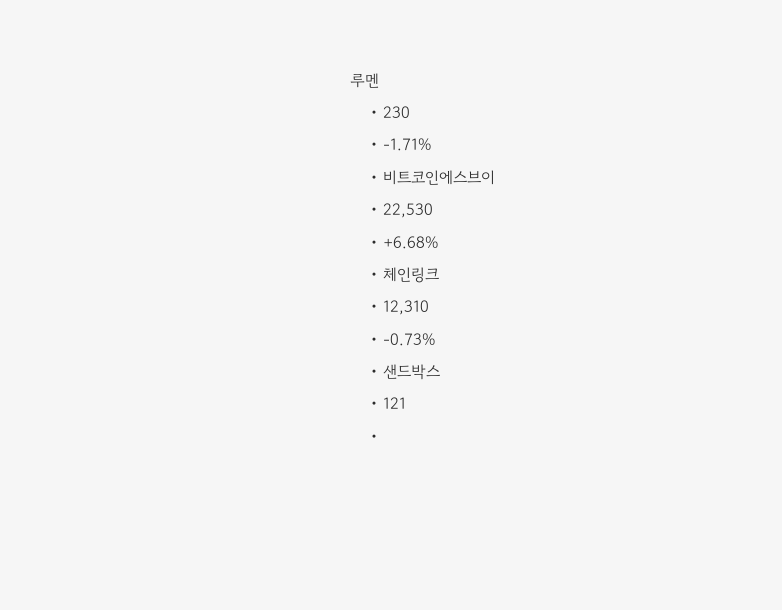루멘
    • 230
    • -1.71%
    • 비트코인에스브이
    • 22,530
    • +6.68%
    • 체인링크
    • 12,310
    • -0.73%
    • 샌드박스
    • 121
    •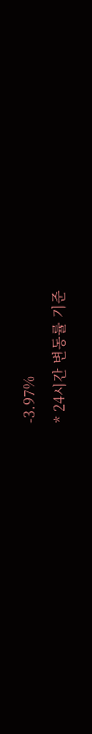-3.97%
* 24시간 변동률 기준